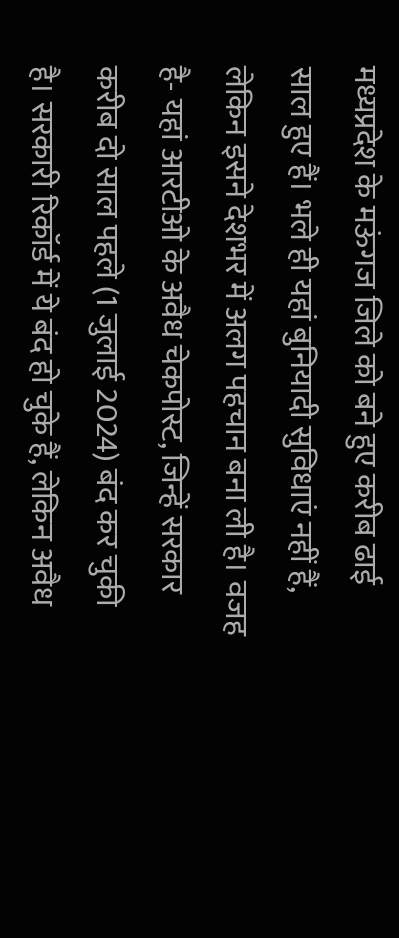मध्यप्रदेश के मऊंगज जिले को बने हुए करीब ढाई साल हुए हैं। भले ही यहां बुनियादी सुविधाएं नहीं हैं, लेकिन इसने देशभर में अलग पहचान बना ली है। वजह है- यहां आरटीओ के अवैध चेकपोस्ट, जिन्हें सरकार करीब दो साल पहले (1 जुलाई 2024) बंद कर चुकी है। सरकारी रिकॉर्ड में ये बंद हो चुके हैं, लेकिन अवैध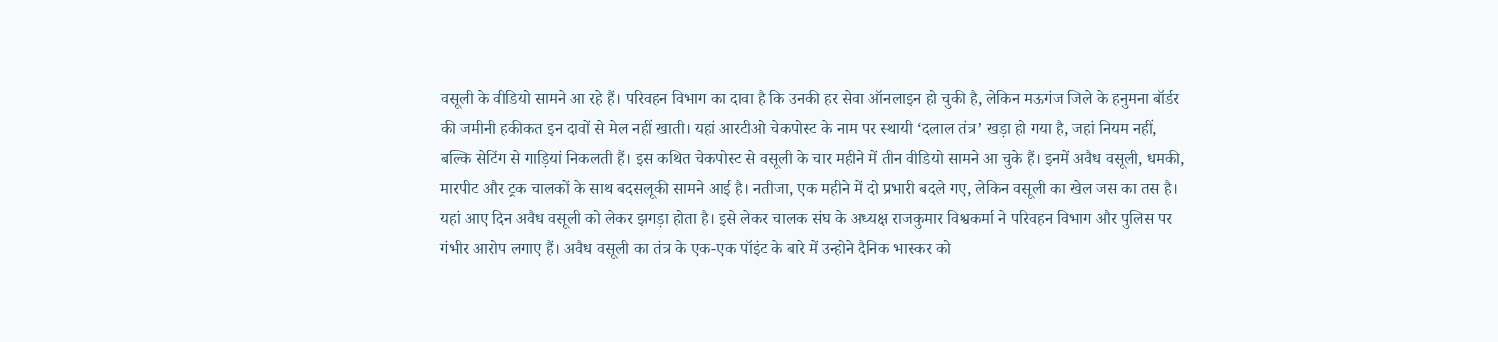वसूली के वीडियो सामने आ रहे हैं। परिवहन विभाग का दावा है कि उनकी हर सेवा ऑनलाइन हो चुकी है, लेकिन मऊगंज जिले के हनुमना बॉर्डर की जमीनी हकीकत इन दावों से मेल नहीं खाती। यहां आरटीओ चेकपोस्ट के नाम पर स्थायी ‘दलाल तंत्र’ खड़ा हो गया है, जहां नियम नहीं, बल्कि सेटिंग से गाड़ियां निकलती हैं। इस कथित चेकपोस्ट से वसूली के चार महीने में तीन वीडियो सामने आ चुके हैं। इनमें अवैध वसूली, धमकी, मारपीट और ट्रक चालकों के साथ बदसलूकी सामने आई है। नतीजा, एक महीने में दो प्रभारी बदले गए, लेकिन वसूली का खेल जस का तस है। यहां आए दिन अवैध वसूली को लेकर झगड़ा होता है। इसे लेकर चालक संघ के अध्यक्ष राजकुमार विश्वकर्मा ने परिवहन विभाग और पुलिस पर गंभीर आरोप लगाए हैं। अवैध वसूली का तंत्र के एक-एक पॉइंट के बारे में उन्होने दैनिक भास्कर को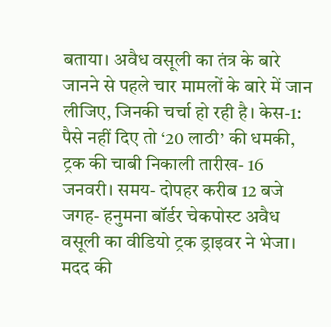बताया। अवैध वसूली का तंत्र के बारे जानने से पहले चार मामलों के बारे में जान लीजिए, जिनकी चर्चा हो रही है। केस-1: पैसे नहीं दिए तो ‘20 लाठी’ की धमकी, ट्रक की चाबी निकाली तारीख- 16 जनवरी। समय- दोपहर करीब 12 बजे जगह- हनुमना बॉर्डर चेकपोस्ट अवैध वसूली का वीडियो ट्रक ड्राइवर ने भेजा। मदद की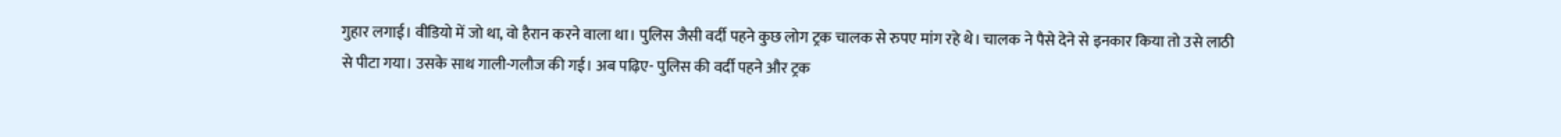गुहार लगाई। वीडियो में जो था, वो हैरान करने वाला था। पुलिस जैसी वर्दी पहने कुछ लोग ट्रक चालक से रुपए मांग रहे थे। चालक ने पैसे देने से इनकार किया तो उसे लाठी से पीटा गया। उसके साथ गाली-गलौज की गई। अब पढ़िए- पुलिस की वर्दी पहने और ट्रक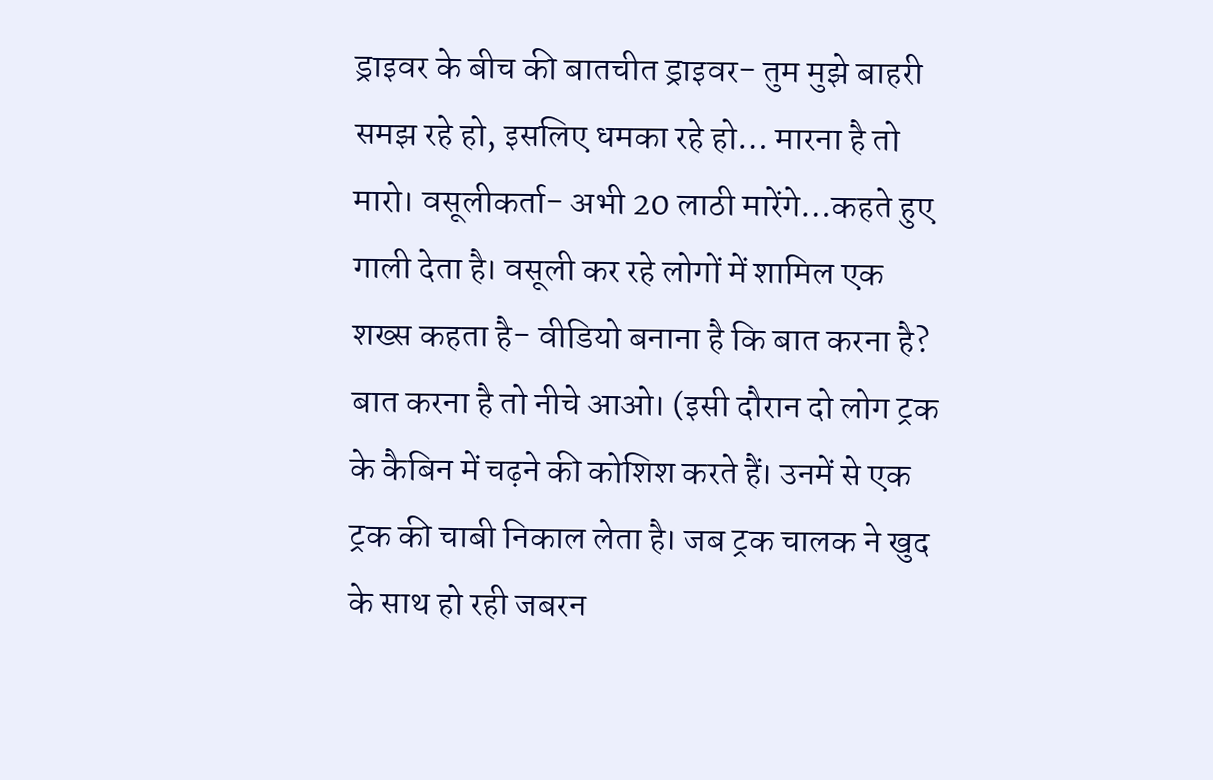ड्राइवर के बीच की बातचीत ड्राइवर- तुम मुझे बाहरी समझ रहे हो, इसलिए धमका रहे हो… मारना है तो मारो। वसूलीकर्ता- अभी 20 लाठी मारेंगे…कहते हुए गाली देता है। वसूली कर रहे लोगों में शामिल एक शख्स कहता है- वीडियो बनाना है कि बात करना है? बात करना है तो नीचे आओ। (इसी दौरान दो लोग ट्रक के कैबिन में चढ़ने की कोशिश करते हैं। उनमें से एक ट्रक की चाबी निकाल लेता है। जब ट्रक चालक ने खुद के साथ हो रही जबरन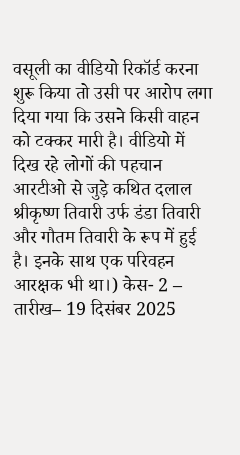वसूली का वीडियो रिकॉर्ड करना शुरू किया तो उसी पर आरोप लगा दिया गया कि उसने किसी वाहन को टक्कर मारी है। वीडियो में दिख रहे लोगों की पहचान आरटीओ से जुड़े कथित दलाल श्रीकृष्ण तिवारी उर्फ डंडा तिवारी और गौतम तिवारी के रूप में हुई है। इनके साथ एक परिवहन आरक्षक भी था।) केस- 2 – तारीख– 19 दिसंबर 2025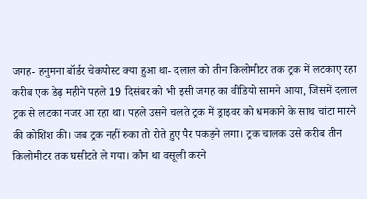जगह- हनुमना बॉर्डर चेकपोस्ट क्या हुआ था- दलाल को तीन किलोमीटर तक ट्रक में लटकाए रहा करीब एक डेढ़ महीने पहले 19 दिसंबर को भी इसी जगह का वीडियो सामने आया, जिसमें दलाल ट्रक से लटका नजर आ रहा था। पहले उसने चलते ट्रक में ड्राइवर को धमकाने के साथ चांटा मारने की कोशिश की। जब ट्रक नहीं रुका तो रोते हुए पैर पकड़ने लगा। ट्रक चालक उसे करीब तीन किलोमीटर तक घसीटते ले गया। कौन था वसूली करने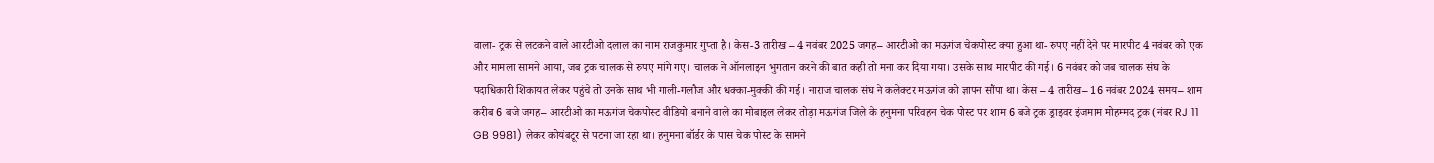वाला- ट्रक से लटकने वाले आरटीओ दलाल का नाम राजकुमार गुप्ता है। केस-3 तारीख – 4 नवंबर 2025 जगह– आरटीओ का मऊगंज चेकपोस्ट क्या हुआ था- रुपए नहीं देने पर मारपीट 4 नवंबर को एक और मामला सामने आया, जब ट्रक चालक से रुपए मांगे गए। चालक ने ऑनलाइन भुगतान करने की बात कही तो मना कर दिया गया। उसके साथ मारपीट की गई। 6 नवंबर को जब चालक संघ के पदाधिकारी शिकायत लेकर पहुंचे तो उनके साथ भी गाली-गलौज और धक्का-मुक्की की गई। नाराज चालक संघ ने कलेक्टर मऊगंज को ज्ञापन सौंपा था। केस – 4 तारीख– 16 नवंबर 2024 समय– शाम करीब 6 बजे जगह– आरटीओ का मऊगंज चेकपोस्ट वीडियो बनाने वाले का मोबाइल लेकर तोड़ा मऊगंज जिले के हनुमना परिवहन चेक पोस्ट पर शाम 6 बजे ट्रक ड्राइवर इंजमाम मोहम्मद ट्रक (नंबर RJ 11 GB 9981) लेकर कोयंबटूर से पटना जा रहा था। हनुमना बॉर्डर के पास चेक पोस्ट के सामने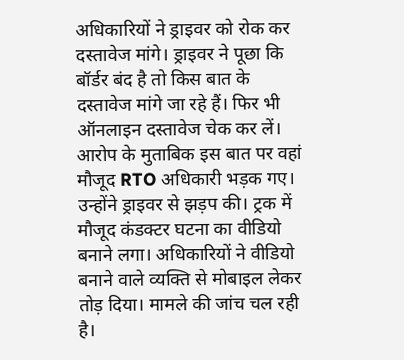अधिकारियों ने ड्राइवर को रोक कर दस्तावेज मांगे। ड्राइवर ने पूछा कि बॉर्डर बंद है तो किस बात के दस्तावेज मांगे जा रहे हैं। फिर भी ऑनलाइन दस्तावेज चेक कर लें। आरोप के मुताबिक इस बात पर वहां मौजूद RTO अधिकारी भड़क गए। उन्होंने ड्राइवर से झड़प की। ट्रक में मौजूद कंडक्टर घटना का वीडियो बनाने लगा। अधिकारियों ने वीडियो बनाने वाले व्यक्ति से मोबाइल लेकर तोड़ दिया। मामले की जांच चल रही है।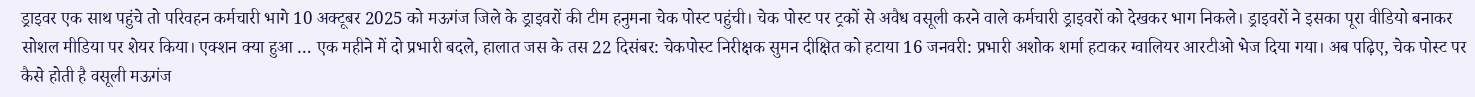ड्राइवर एक साथ पहुंचे तो परिवहन कर्मचारी भागे 10 अक्टूबर 2025 को मऊगंज जिले के ड्राइवरों की टीम हनुमना चेक पोस्ट पहुंची। चेक पोस्ट पर ट्रकों से अवैध वसूली करने वाले कर्मचारी ड्राइवरों को देखकर भाग निकले। ड्राइवरों ने इसका पूरा वीडियो बनाकर सोशल मीडिया पर शेयर किया। एक्शन क्या हुआ … एक महीने में दो प्रभारी बदले, हालात जस के तस 22 दिसंबर: चेकपोस्ट निरीक्षक सुमन दीक्षित को हटाया 16 जनवरी: प्रभारी अशोक शर्मा हटाकर ग्वालियर आरटीओ भेज दिया गया। अब पढ़िए, चेक पोस्ट पर कैसे होती है वसूली मऊगंज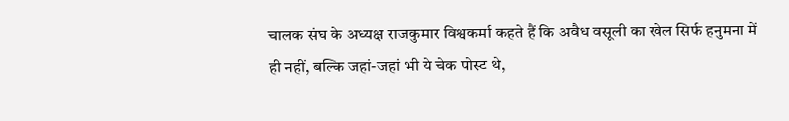चालक संघ के अध्यक्ष राजकुमार विश्वकर्मा कहते हैं कि अवैध वसूली का खेल सिर्फ हनुमना में ही नहीं, बल्कि जहां-जहां भी ये चेक पोस्ट थे,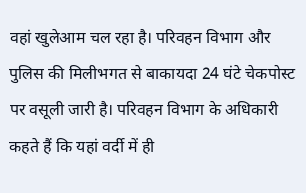वहां खुलेआम चल रहा है। परिवहन विभाग और पुलिस की मिलीभगत से बाकायदा 24 घंटे चेकपोस्ट पर वसूली जारी है। परिवहन विभाग के अधिकारी कहते हैं कि यहां वर्दी में ही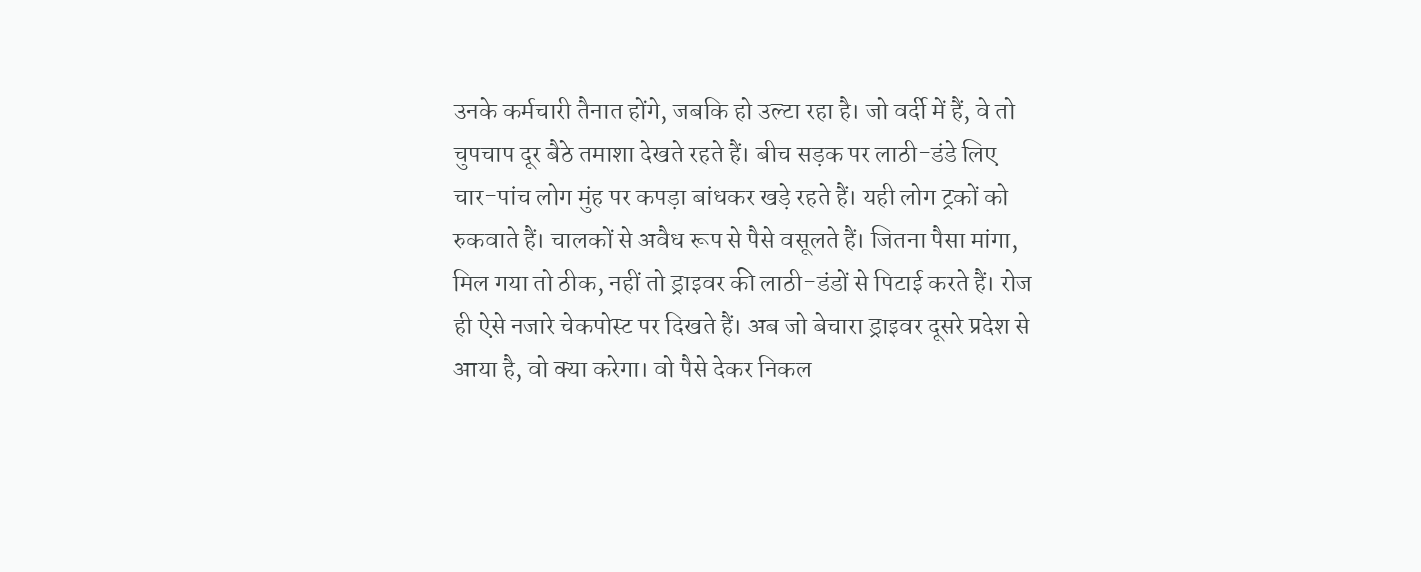उनके कर्मचारी तैनात होंगे, जबकि हो उल्टा रहा है। जो वर्दी में हैं, वे तो चुपचाप दूर बैठे तमाशा देखते रहते हैं। बीच सड़क पर लाठी-डंडे लिए चार-पांच लोग मुंह पर कपड़ा बांधकर खड़े रहते हैं। यही लोग ट्रकों को रुकवाते हैं। चालकों से अवैध रूप से पैसे वसूलते हैं। जितना पैसा मांगा, मिल गया तो ठीक, नहीं तो ड्राइवर की लाठी-डंडों से पिटाई करते हैं। रोज ही ऐसे नजारे चेकपोस्ट पर दिखते हैं। अब जो बेचारा ड्राइवर दूसरे प्रदेश से आया है, वो क्या करेगा। वो पैसे देकर निकल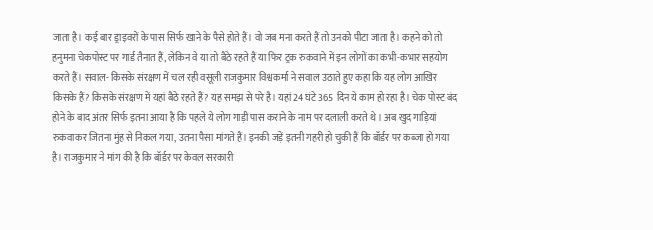जाता है। कई बार ड्राइवरों के पास सिर्फ खाने के पैसे होते हैं। वो जब मना करते हैं तो उनको पीटा जाता है। कहने को तो हनुमना चेकपोस्ट पर गार्ड तैनात हैं, लेकिन वे या तो बैठे रहते हैं या फिर ट्रक रुकवाने में इन लोगों का कभी-कभार सहयोग करते हैं। सवाल- किसके संरक्षण में चल रही वसूली राजकुमार विश्वकर्मा ने सवाल उठाते हुए कहा कि यह लोग आखिर किसके हैं? किसके संरक्षण में यहां बैठे रहते हैं? यह समझ से परे है। यहां 24 घंटे 365 दिन ये काम हो रहा है। चेक पोस्ट बंद होने के बाद अंतर सिर्फ इतना आया है कि पहले ये लोग गाड़ी पास कराने के नाम पर दलाली करते थे। अब खुद गाड़ियां रुकवाकर जितना मुंह से निकल गया, उतना पैसा मांगते हैं। इनकी जड़ें इतनी गहरी हो चुकी हैं कि बॉर्डर पर कब्जा हो गया है। राजकुमार ने मांग की है कि बॉर्डर पर केवल सरकारी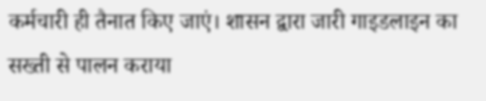कर्मचारी ही तैनात किए जाएं। शासन द्वारा जारी गाइडलाइन का सख्ती से पालन कराया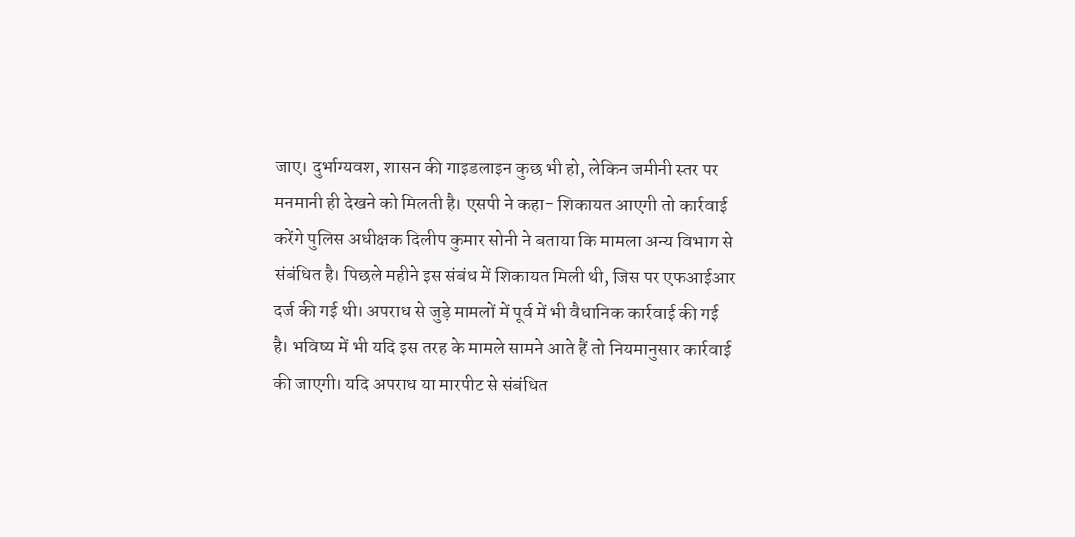जाए। दुर्भाग्यवश, शासन की गाइडलाइन कुछ भी हो, लेकिन जमीनी स्तर पर मनमानी ही देखने को मिलती है। एसपी ने कहा- शिकायत आएगी तो कार्रवाई करेंगे पुलिस अधीक्षक दिलीप कुमार सोनी ने बताया कि मामला अन्य विभाग से संबंधित है। पिछले महीने इस संबंध में शिकायत मिली थी, जिस पर एफआईआर दर्ज की गई थी। अपराध से जुड़े मामलों में पूर्व में भी वैधानिक कार्रवाई की गई है। भविष्य में भी यदि इस तरह के मामले सामने आते हैं तो नियमानुसार कार्रवाई की जाएगी। यदि अपराध या मारपीट से संबंधित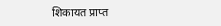शिकायत प्राप्त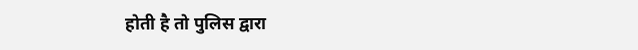होती है तो पुलिस द्वारा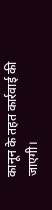कानून के तहत कार्रवाई की जाएगी।